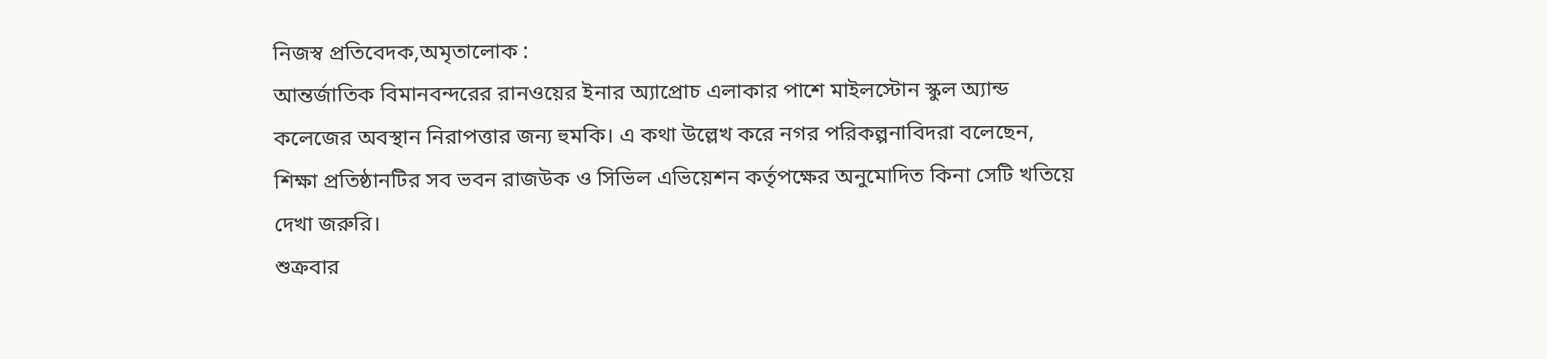নিজস্ব প্রতিবেদক,অমৃতালোক :
আন্তর্জাতিক বিমানবন্দরের রানওয়ের ইনার অ্যাপ্রোচ এলাকার পাশে মাইলস্টোন স্কুল অ্যান্ড কলেজের অবস্থান নিরাপত্তার জন্য হুমকি। এ কথা উল্লেখ করে নগর পরিকল্পনাবিদরা বলেছেন, শিক্ষা প্রতিষ্ঠানটির সব ভবন রাজউক ও সিভিল এভিয়েশন কর্তৃপক্ষের অনুমোদিত কিনা সেটি খতিয়ে দেখা জরুরি।
শুক্রবার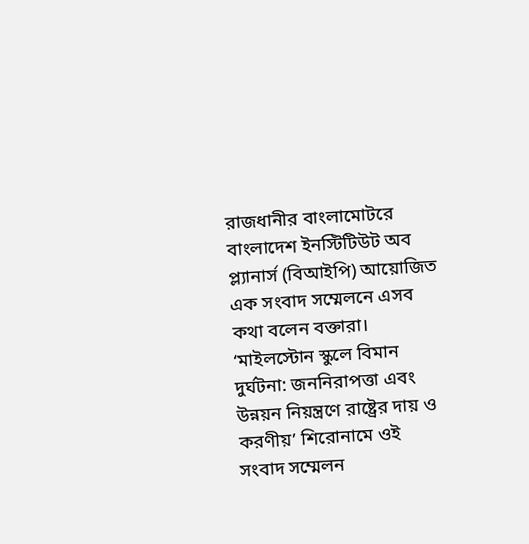রাজধানীর বাংলামোটরে বাংলাদেশ ইনস্টিটিউট অব প্ল্যানার্স (বিআইপি) আয়োজিত এক সংবাদ সম্মেলনে এসব কথা বলেন বক্তারা। ‘মাইলস্টোন স্কুলে বিমান দুর্ঘটনা: জননিরাপত্তা এবং উন্নয়ন নিয়ন্ত্রণে রাষ্ট্রের দায় ও করণীয়’ শিরোনামে ওই সংবাদ সম্মেলন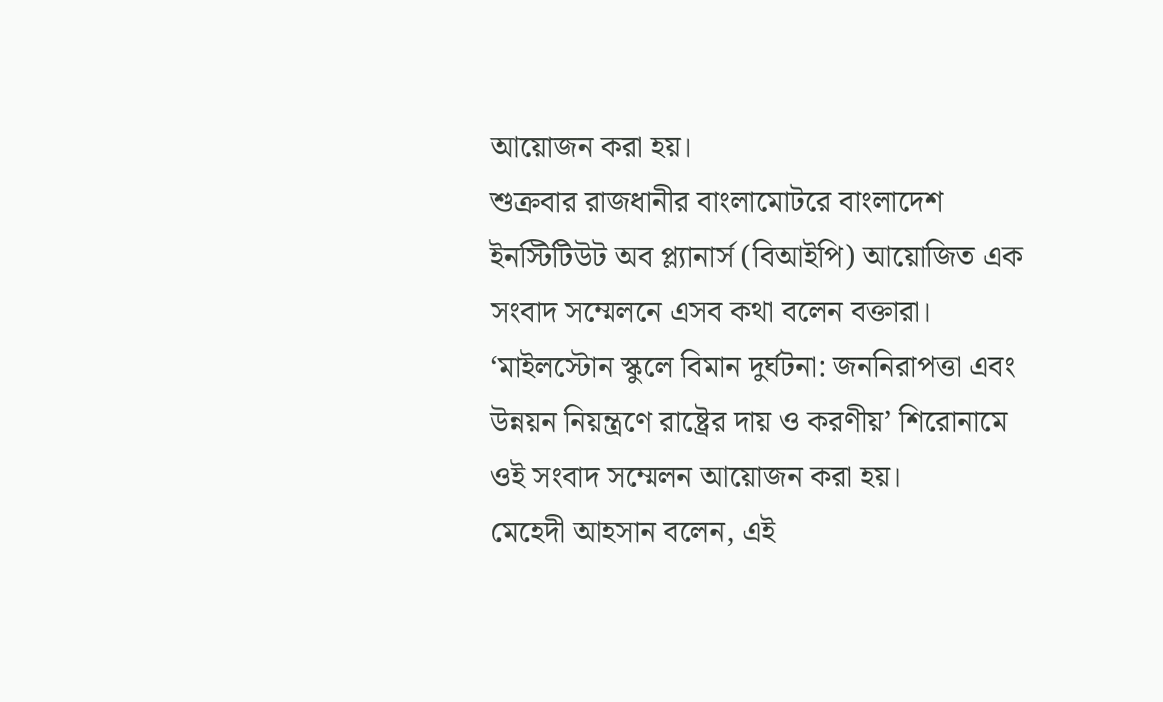আয়োজন করা হয়।
শুক্রবার রাজধানীর বাংলামোটরে বাংলাদেশ ইনস্টিটিউট অব প্ল্যানার্স (বিআইপি) আয়োজিত এক সংবাদ সম্মেলনে এসব কথা বলেন বক্তারা। ‘মাইলস্টোন স্কুলে বিমান দুর্ঘটনা: জননিরাপত্তা এবং উন্নয়ন নিয়ন্ত্রণে রাষ্ট্রের দায় ও করণীয়’ শিরোনামে ওই সংবাদ সম্মেলন আয়োজন করা হয়।
মেহেদী আহসান বলেন, এই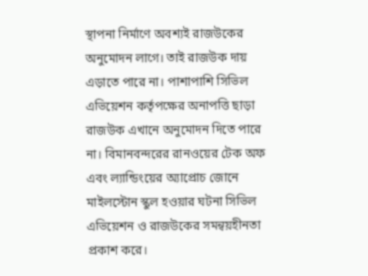স্থাপনা নির্মাণে অবশ্যই রাজউকের অনুমোদন লাগে। তাই রাজউক দায় এড়াতে পারে না। পাশাপাশি সিভিল এভিয়েশন কর্তৃপক্ষের অনাপত্তি ছাড়া রাজউক এখানে অনুমোদন দিতে পারে না। বিমানবন্দরের রানওয়ের টেক অফ এবং ল্যান্ডিংয়ের অ্যাপ্রোচ জোনে মাইলস্টোন স্কুল হওয়ার ঘটনা সিভিল এভিয়েশন ও রাজউকের সমন্বয়হীনতা প্রকাশ করে।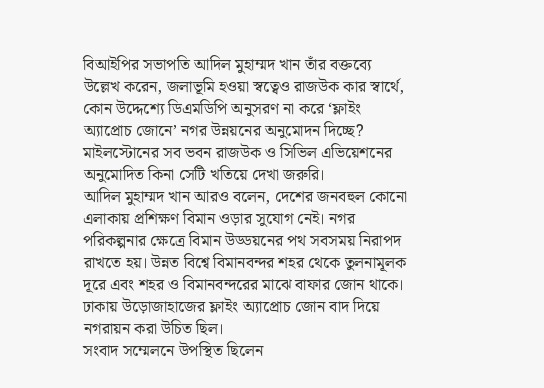বিআইপির সভাপতি আদিল মুহাম্মদ খান তাঁর বক্তব্যে উল্লেখ করেন, জলাভূমি হওয়া স্বত্বেও রাজউক কার স্বার্থে, কোন উদ্দেশ্যে ডিএমডিপি অনুসরণ না করে ‘ফ্লাইং অ্যাপ্রোচ জোনে’ নগর উন্নয়নের অনুমোদন দিচ্ছে? মাইলস্টোনের সব ভবন রাজউক ও সিভিল এভিয়েশনের অনুমোদিত কিনা সেটি খতিয়ে দেখা জরুরি।
আদিল মুহাম্মদ খান আরও বলেন, দেশের জনবহুল কোনো এলাকায় প্রশিক্ষণ বিমান ওড়ার সুযোগ নেই। নগর পরিকল্পনার ক্ষেত্রে বিমান উড্ডয়নের পথ সবসময় নিরাপদ রাখতে হয়। উন্নত বিশ্বে বিমানবন্দর শহর থেকে তুলনামূলক দূরে এবং শহর ও বিমানবন্দরের মাঝে বাফার জোন থাকে। ঢাকায় উড়োজাহাজের ফ্লাইং অ্যাপ্রোচ জোন বাদ দিয়ে নগরায়ন করা উচিত ছিল।
সংবাদ সম্মেলনে উপস্থিত ছিলেন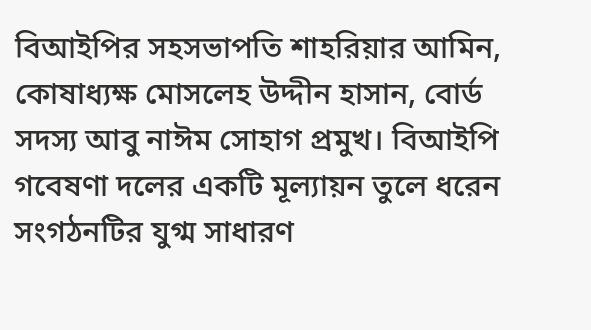বিআইপির সহসভাপতি শাহরিয়ার আমিন, কোষাধ্যক্ষ মোসলেহ উদ্দীন হাসান, বোর্ড সদস্য আবু নাঈম সোহাগ প্রমুখ। বিআইপি গবেষণা দলের একটি মূল্যায়ন তুলে ধরেন সংগঠনটির যুগ্ম সাধারণ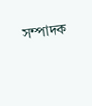সম্পাদক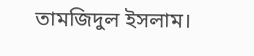তামজিদুল ইসলাম।